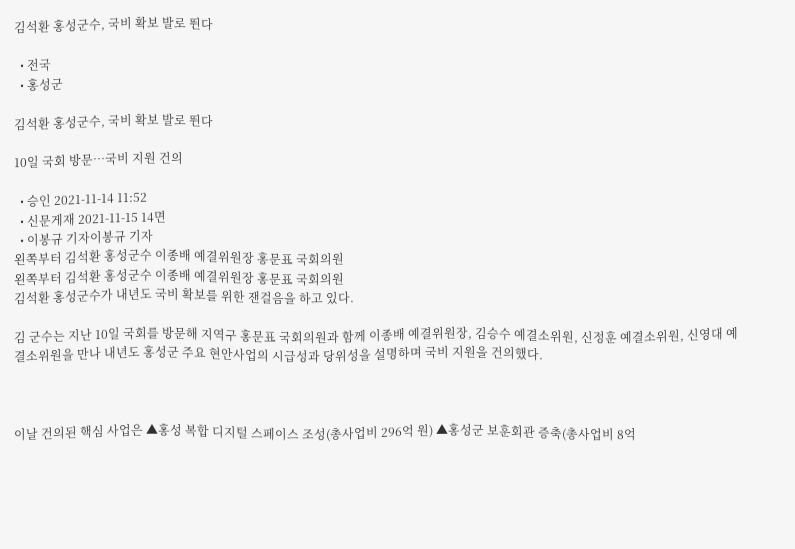김석환 홍성군수, 국비 확보 발로 뛴다

  • 전국
  • 홍성군

김석환 홍성군수, 국비 확보 발로 뛴다

10일 국회 방문…국비 지원 건의

  • 승인 2021-11-14 11:52
  • 신문게재 2021-11-15 14면
  • 이봉규 기자이봉규 기자
왼쪽부터 김석환 홍성군수 이종배 예결위원장 홍문표 국회의원
왼쪽부터 김석환 홍성군수 이종배 예결위원장 홍문표 국회의원
김석환 홍성군수가 내년도 국비 확보를 위한 잰걸음을 하고 있다.

김 군수는 지난 10일 국회를 방문해 지역구 홍문표 국회의원과 함께 이종배 예결위원장, 김승수 예결소위원, 신정훈 예결소위원, 신영대 예결소위원을 만나 내년도 홍성군 주요 현안사업의 시급성과 당위성을 설명하며 국비 지원을 건의했다.



이날 건의된 핵심 사업은 ▲홍성 복합 디지털 스페이스 조성(총사업비 296억 원) ▲홍성군 보훈회관 증축(총사업비 8억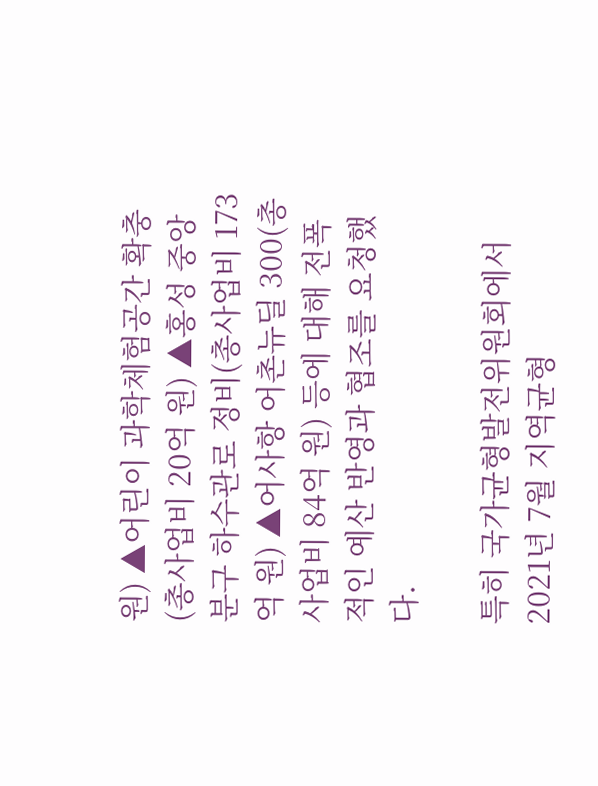원) ▲어린이 과학체험공간 확충(총사업비 20억 원) ▲홍성 중앙분구 하수관로 정비(총사업비 173억 원) ▲어사항 어촌뉴딜 300(총사업비 84억 원) 등에 대해 전폭적인 예산 반영과 협조를 요청했다.

특히 국가균형발전위원회에서 2021년 7월 지역균형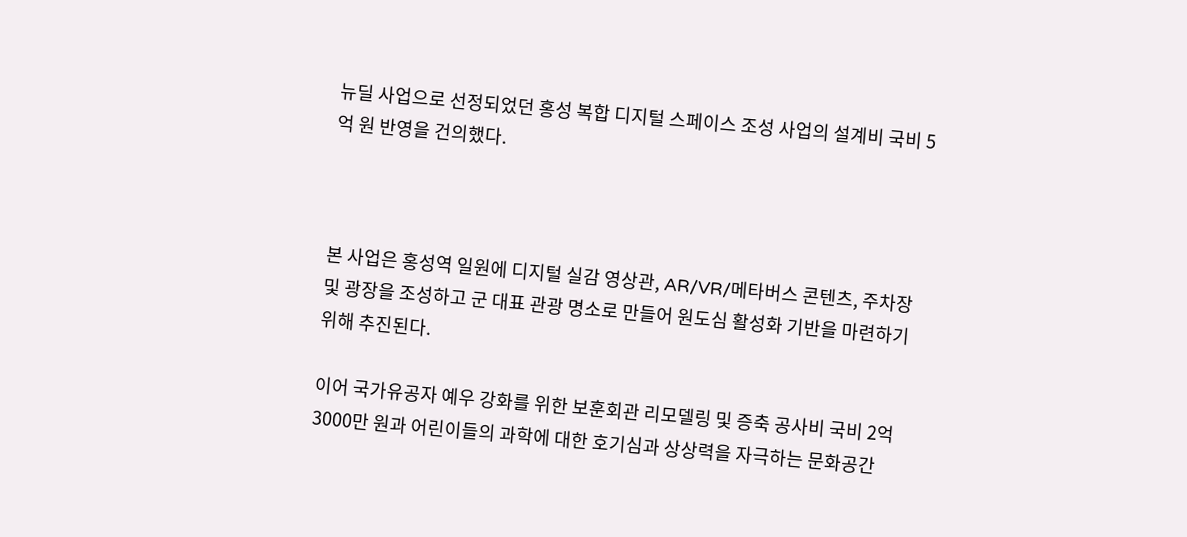뉴딜 사업으로 선정되었던 홍성 복합 디지털 스페이스 조성 사업의 설계비 국비 5억 원 반영을 건의했다.



본 사업은 홍성역 일원에 디지털 실감 영상관, AR/VR/메타버스 콘텐츠, 주차장 및 광장을 조성하고 군 대표 관광 명소로 만들어 원도심 활성화 기반을 마련하기 위해 추진된다.

이어 국가유공자 예우 강화를 위한 보훈회관 리모델링 및 증축 공사비 국비 2억3000만 원과 어린이들의 과학에 대한 호기심과 상상력을 자극하는 문화공간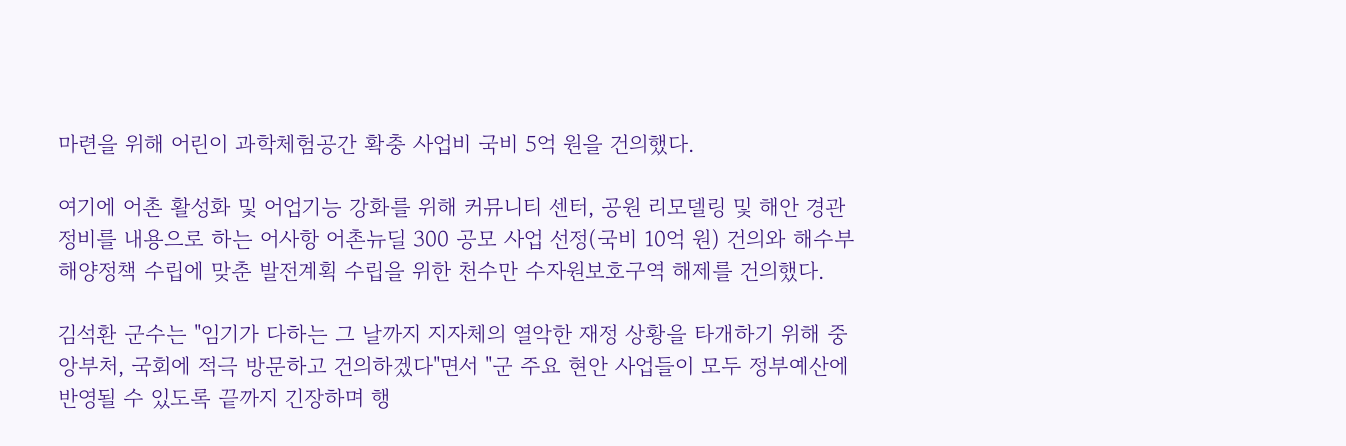마련을 위해 어린이 과학체험공간 확충 사업비 국비 5억 원을 건의했다.

여기에 어촌 활성화 및 어업기능 강화를 위해 커뮤니티 센터, 공원 리모델링 및 해안 경관 정비를 내용으로 하는 어사항 어촌뉴딜 300 공모 사업 선정(국비 10억 원) 건의와 해수부 해양정책 수립에 맞춘 발전계획 수립을 위한 천수만 수자원보호구역 해제를 건의했다.

김석환 군수는 "임기가 다하는 그 날까지 지자체의 열악한 재정 상황을 타개하기 위해 중앙부처, 국회에 적극 방문하고 건의하겠다"면서 "군 주요 현안 사업들이 모두 정부예산에 반영될 수 있도록 끝까지 긴장하며 행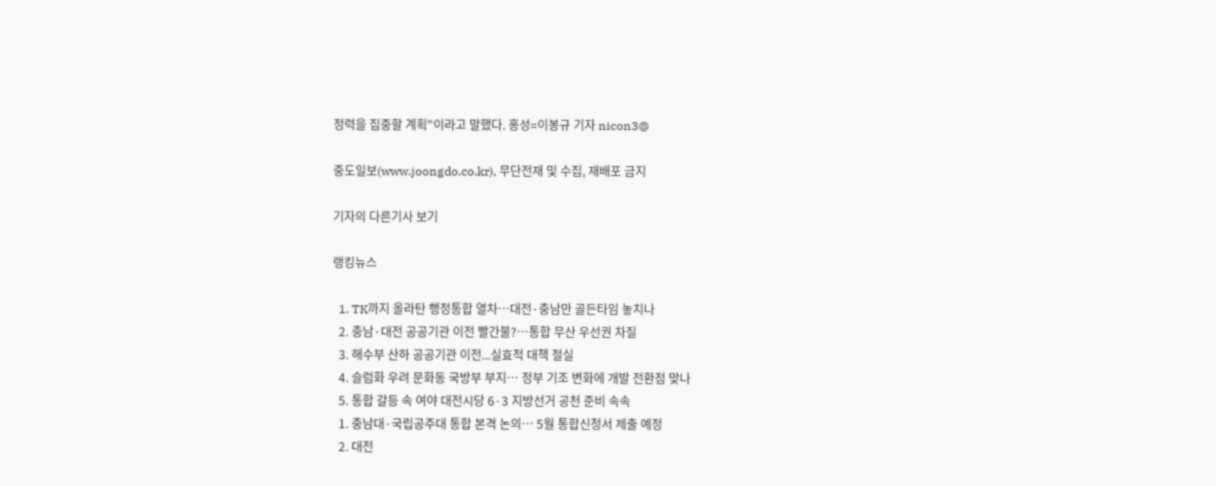정력을 집중할 계획"이라고 말했다. 홍성=이봉규 기자 nicon3@

중도일보(www.joongdo.co.kr), 무단전재 및 수집, 재배포 금지

기자의 다른기사 보기

랭킹뉴스

  1. TK까지 올라탄 행정통합 열차…대전·충남만 골든타임 놓치나
  2. 충남·대전 공공기관 이전 빨간불?…통합 무산 우선권 차질
  3. 해수부 산하 공공기관 이전...실효적 대책 절실
  4. 슬럼화 우려 문화동 국방부 부지… 정부 기조 변화에 개발 전환점 맞나
  5. 통합 갈등 속 여야 대전시당 6·3 지방선거 공천 준비 속속
  1. 충남대·국립공주대 통합 본격 논의… 5월 통합신청서 제출 예정
  2. 대전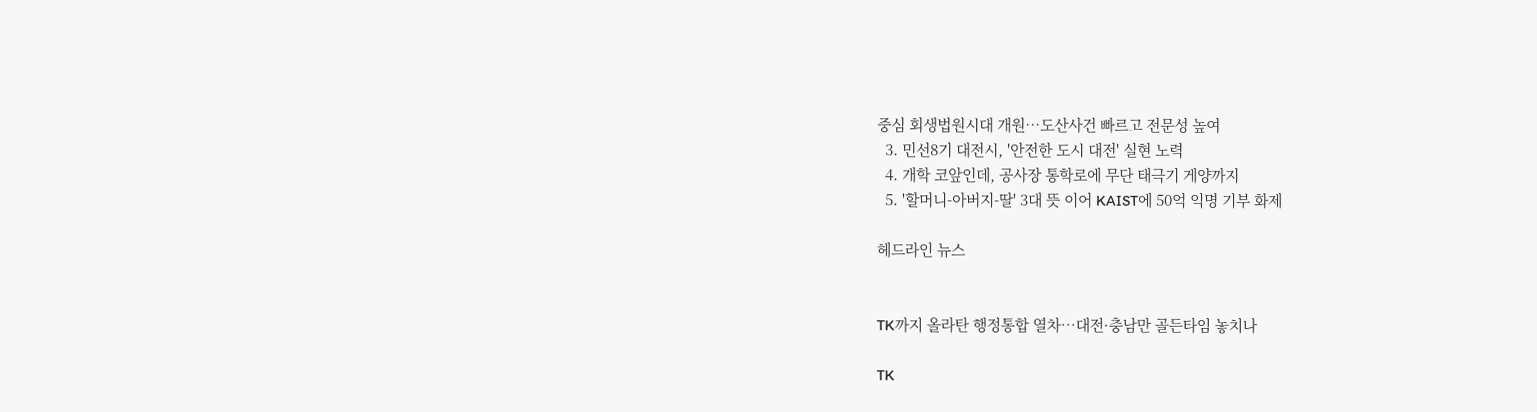중심 회생법원시대 개원…도산사건 빠르고 전문성 높여
  3. 민선8기 대전시, '안전한 도시 대전' 실현 노력
  4. 개학 코앞인데, 공사장 통학로에 무단 태극기 게양까지
  5. '할머니-아버지-딸' 3대 뜻 이어 KAIST에 50억 익명 기부 화제

헤드라인 뉴스


TK까지 올라탄 행정통합 열차…대전·충남만 골든타임 놓치나

TK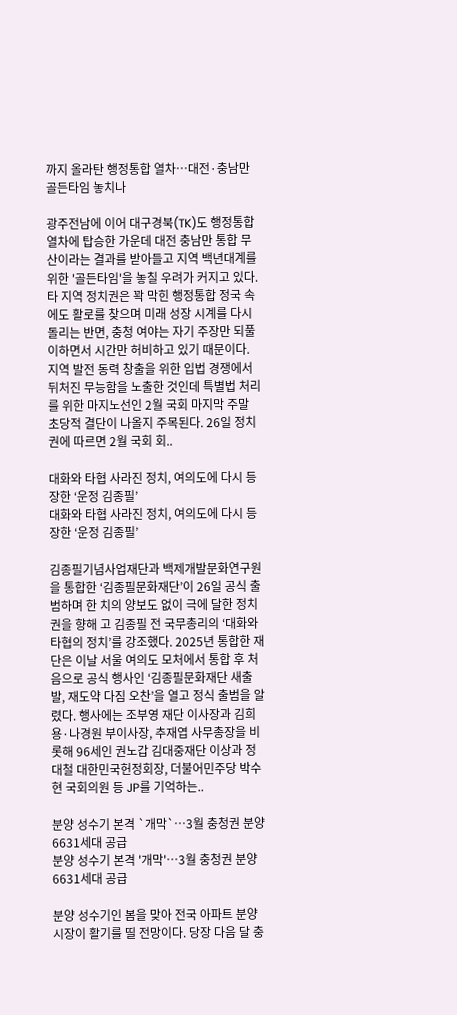까지 올라탄 행정통합 열차…대전·충남만 골든타임 놓치나

광주전남에 이어 대구경북(TK)도 행정통합 열차에 탑승한 가운데 대전 충남만 통합 무산이라는 결과를 받아들고 지역 백년대계를 위한 '골든타임'을 놓칠 우려가 커지고 있다. 타 지역 정치권은 꽉 막힌 행정통합 정국 속에도 활로를 찾으며 미래 성장 시계를 다시 돌리는 반면, 충청 여야는 자기 주장만 되풀이하면서 시간만 허비하고 있기 때문이다. 지역 발전 동력 창출을 위한 입법 경쟁에서 뒤처진 무능함을 노출한 것인데 특별법 처리를 위한 마지노선인 2월 국회 마지막 주말 초당적 결단이 나올지 주목된다. 26일 정치권에 따르면 2월 국회 회..

대화와 타협 사라진 정치, 여의도에 다시 등장한 ‘운정 김종필’
대화와 타협 사라진 정치, 여의도에 다시 등장한 ‘운정 김종필’

김종필기념사업재단과 백제개발문화연구원을 통합한 ‘김종필문화재단’이 26일 공식 출범하며 한 치의 양보도 없이 극에 달한 정치권을 향해 고 김종필 전 국무총리의 ‘대화와 타협의 정치’를 강조했다. 2025년 통합한 재단은 이날 서울 여의도 모처에서 통합 후 처음으로 공식 행사인 ‘김종필문화재단 새출발, 재도약 다짐 오찬’을 열고 정식 출범을 알렸다. 행사에는 조부영 재단 이사장과 김희용·나경원 부이사장, 추재엽 사무총장을 비롯해 96세인 권노갑 김대중재단 이상과 정대철 대한민국헌정회장, 더불어민주당 박수현 국회의원 등 JP를 기억하는..

분양 성수기 본격 `개막`…3월 충청권 분양 6631세대 공급
분양 성수기 본격 '개막'…3월 충청권 분양 6631세대 공급

분양 성수기인 봄을 맞아 전국 아파트 분양 시장이 활기를 띨 전망이다. 당장 다음 달 충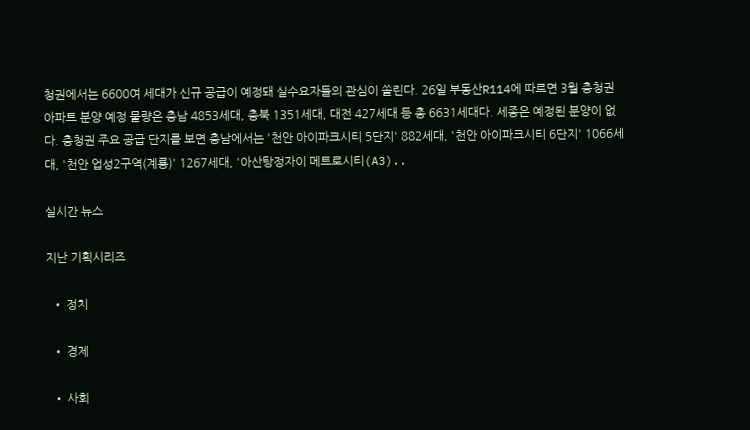청권에서는 6600여 세대가 신규 공급이 예정돼 실수요자들의 관심이 쏠린다. 26일 부동산R114에 따르면 3월 충청권 아파트 분양 예정 물량은 충남 4853세대, 충북 1351세대, 대전 427세대 등 총 6631세대다. 세종은 예정된 분양이 없다. 충청권 주요 공급 단지를 보면 충남에서는 '천안 아이파크시티 5단지' 882세대, '천안 아이파크시티 6단지' 1066세대, '천안 업성2구역(계룡)' 1267세대, '아산탕정자이 메트로시티(A3)..

실시간 뉴스

지난 기획시리즈

  • 정치

  • 경제

  • 사회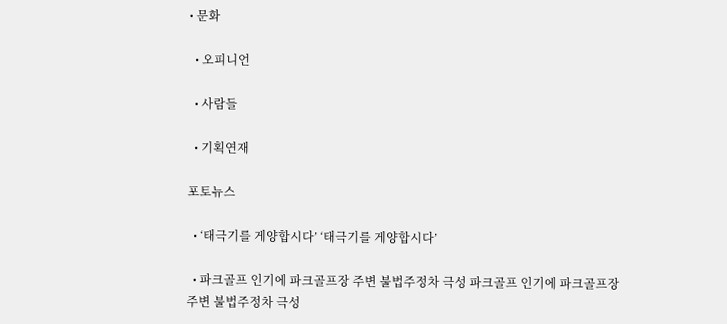• 문화

  • 오피니언

  • 사람들

  • 기획연재

포토뉴스

  • ‘태극기를 게양합시다’ ‘태극기를 게양합시다’

  • 파크골프 인기에 파크골프장 주변 불법주정차 극성 파크골프 인기에 파크골프장 주변 불법주정차 극성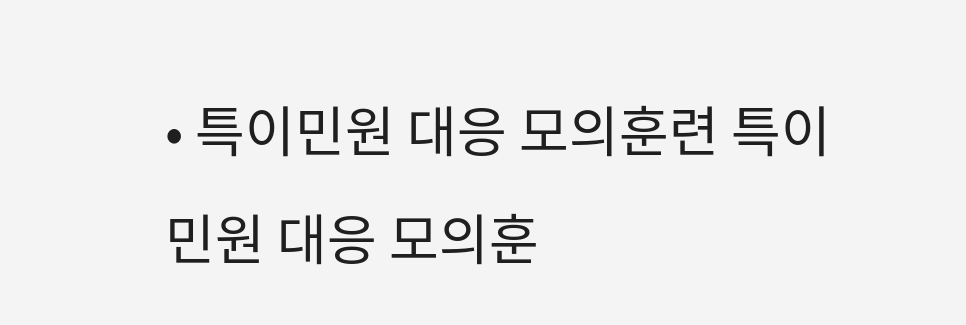• 특이민원 대응 모의훈련 특이민원 대응 모의훈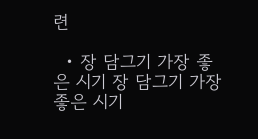련

  • 장 담그기 가장 좋은 시기 장 담그기 가장 좋은 시기